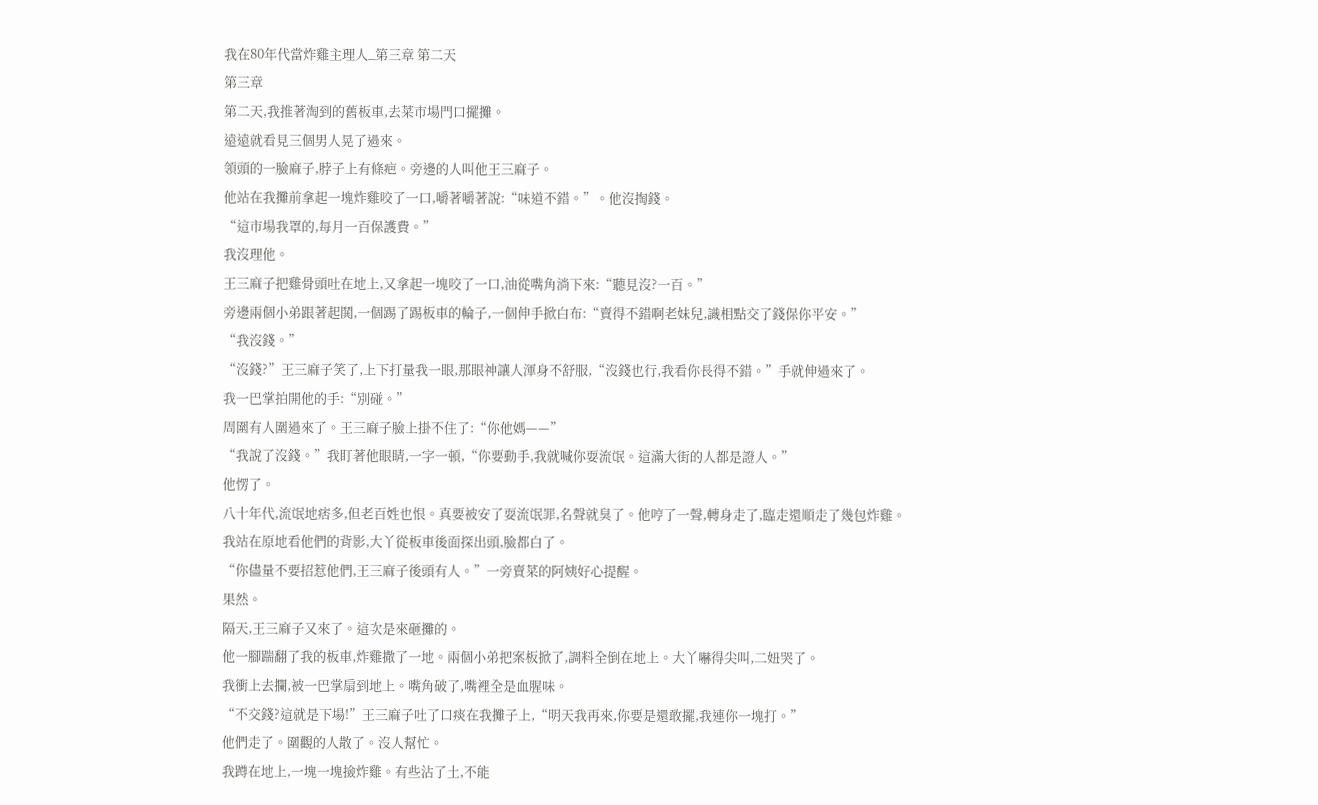我在80年代當炸雞主理人_第三章 第二天
第三章
第二天,我推著淘到的舊板車,去菜市場門口擺攤。
遠遠就看見三個男人晃了過來。
領頭的一臉麻子,脖子上有條疤。旁邊的人叫他王三麻子。
他站在我攤前拿起一塊炸雞咬了一口,嚼著嚼著說:“味道不錯。”。他沒掏錢。
“這市場我罩的,每月一百保護費。”
我沒理他。
王三麻子把雞骨頭吐在地上,又拿起一塊咬了一口,油從嘴角淌下來:“聽見沒?一百。”
旁邊兩個小弟跟著起鬨,一個踢了踢板車的輪子,一個伸手掀白布:“賣得不錯啊老妹兒,識相點交了錢保你平安。”
“我沒錢。”
“沒錢?”王三麻子笑了,上下打量我一眼,那眼神讓人渾身不舒服,“沒錢也行,我看你長得不錯。”手就伸過來了。
我一巴掌拍開他的手:“別碰。”
周圍有人圍過來了。王三麻子臉上掛不住了:“你他媽——”
“我說了沒錢。”我盯著他眼睛,一字一頓,“你要動手,我就喊你耍流氓。這滿大街的人都是證人。”
他愣了。
八十年代,流氓地痞多,但老百姓也恨。真要被安了耍流氓罪,名聲就臭了。他哼了一聲,轉身走了,臨走還順走了幾包炸雞。
我站在原地看他們的背影,大丫從板車後面探出頭,臉都白了。
“你儘量不要招惹他們,王三麻子後頭有人。”一旁賣菜的阿姨好心提醒。
果然。
隔天,王三麻子又來了。這次是來砸攤的。
他一腳踹翻了我的板車,炸雞撒了一地。兩個小弟把案板掀了,調料全倒在地上。大丫嚇得尖叫,二妞哭了。
我衝上去攔,被一巴掌扇到地上。嘴角破了,嘴裡全是血腥味。
“不交錢?這就是下場!”王三麻子吐了口痰在我攤子上,“明天我再來,你要是還敢擺,我連你一塊打。”
他們走了。圍觀的人散了。沒人幫忙。
我蹲在地上,一塊一塊撿炸雞。有些沾了土,不能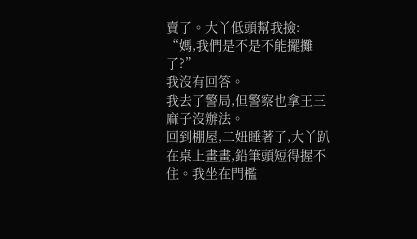賣了。大丫低頭幫我撿:
“媽,我們是不是不能擺攤了?”
我沒有回答。
我去了警局,但警察也拿王三麻子沒辦法。
回到棚屋,二妞睡著了,大丫趴在桌上畫畫,鉛筆頭短得握不住。我坐在門檻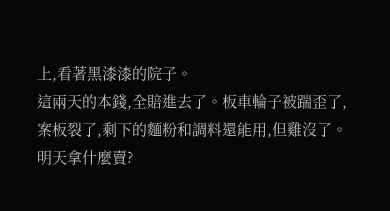上,看著黑漆漆的院子。
這兩天的本錢,全賠進去了。板車輪子被踹歪了,案板裂了,剩下的麵粉和調料還能用,但雞沒了。明天拿什麼賣?